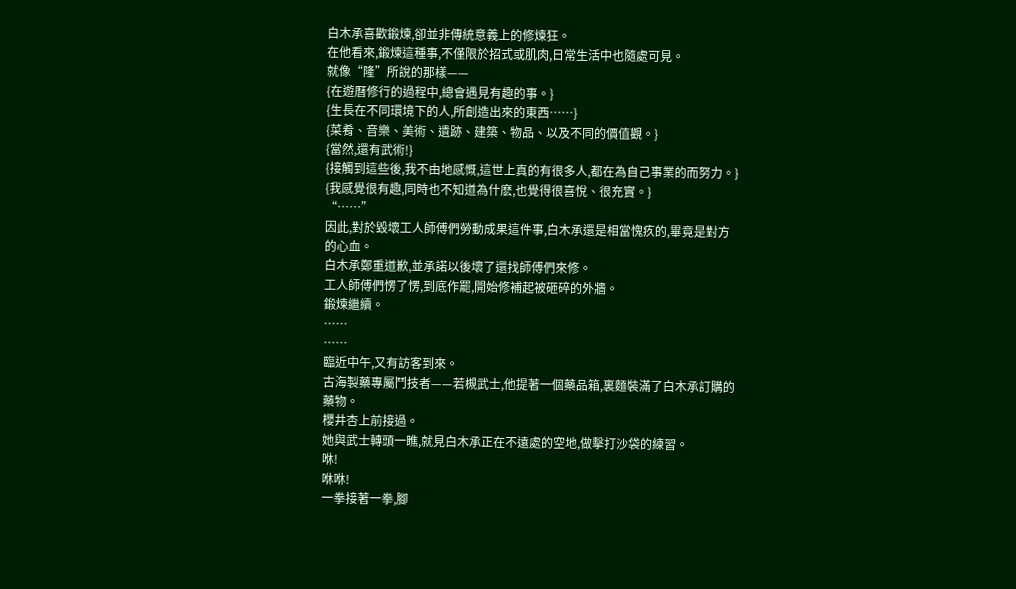白木承喜歡鍛煉,卻並非傳統意義上的修煉狂。
在他看來,鍛煉這種事,不僅限於招式或肌肉,日常生活中也隨處可見。
就像“隆”所說的那樣——
{在遊曆修行的過程中,總會遇見有趣的事。}
{生長在不同環境下的人,所創造出來的東西……}
{菜肴、音樂、美術、遺跡、建築、物品、以及不同的價值觀。}
{當然,還有武術!}
{接觸到這些後,我不由地感慨,這世上真的有很多人,都在為自己事業的而努力。}
{我感覺很有趣,同時也不知道為什麽,也覺得很喜悅、很充實。}
“……”
因此,對於毀壞工人師傅們勞動成果這件事,白木承還是相當愧疚的,畢竟是對方的心血。
白木承鄭重道歉,並承諾以後壞了還找師傅們來修。
工人師傅們愣了愣,到底作罷,開始修補起被砸碎的外牆。
鍛煉繼續。
……
……
臨近中午,又有訪客到來。
古海製藥專屬鬥技者——若槻武士,他提著一個藥品箱,裏麵裝滿了白木承訂購的藥物。
櫻井杏上前接過。
她與武士轉頭一瞧,就見白木承正在不遠處的空地,做擊打沙袋的練習。
咻!
咻咻!
一拳接著一拳,腳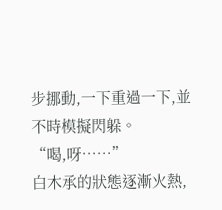步挪動,一下重過一下,並不時模擬閃躲。
“喝,呀……”
白木承的狀態逐漸火熱,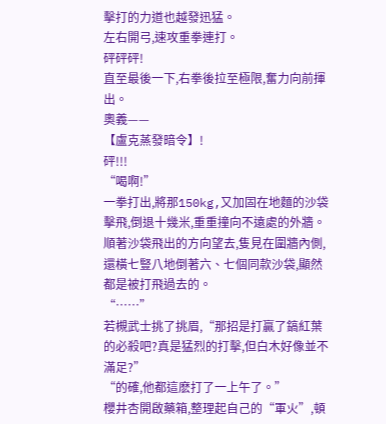擊打的力道也越發迅猛。
左右開弓,速攻重拳連打。
砰砰砰!
直至最後一下,右拳後拉至極限,奮力向前揮出。
奧義——
【盧克蒸發暗令】!
砰!!!
“喝啊!”
一拳打出,將那150kg,又加固在地麵的沙袋擊飛,倒退十幾米,重重撞向不遠處的外牆。
順著沙袋飛出的方向望去,隻見在圍牆內側,還橫七豎八地倒著六、七個同款沙袋,顯然都是被打飛過去的。
“……”
若槻武士挑了挑眉,“那招是打贏了鎬紅葉的必殺吧?真是猛烈的打擊,但白木好像並不滿足?”
“的確,他都這麽打了一上午了。”
櫻井杏開啟藥箱,整理起自己的“軍火”,頓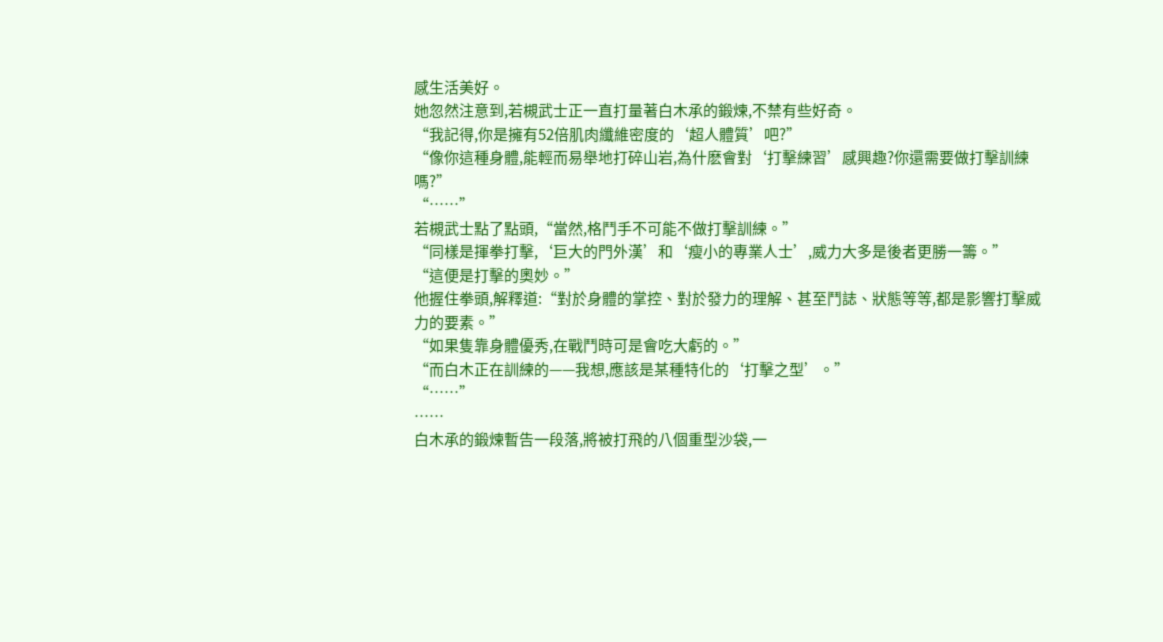感生活美好。
她忽然注意到,若槻武士正一直打量著白木承的鍛煉,不禁有些好奇。
“我記得,你是擁有52倍肌肉纖維密度的‘超人體質’吧?”
“像你這種身體,能輕而易舉地打碎山岩,為什麽會對‘打擊練習’感興趣?你還需要做打擊訓練嗎?”
“……”
若槻武士點了點頭,“當然,格鬥手不可能不做打擊訓練。”
“同樣是揮拳打擊,‘巨大的門外漢’和‘瘦小的專業人士’,威力大多是後者更勝一籌。”
“這便是打擊的奧妙。”
他握住拳頭,解釋道:“對於身體的掌控、對於發力的理解、甚至鬥誌、狀態等等,都是影響打擊威力的要素。”
“如果隻靠身體優秀,在戰鬥時可是會吃大虧的。”
“而白木正在訓練的——我想,應該是某種特化的‘打擊之型’。”
“……”
……
白木承的鍛煉暫告一段落,將被打飛的八個重型沙袋,一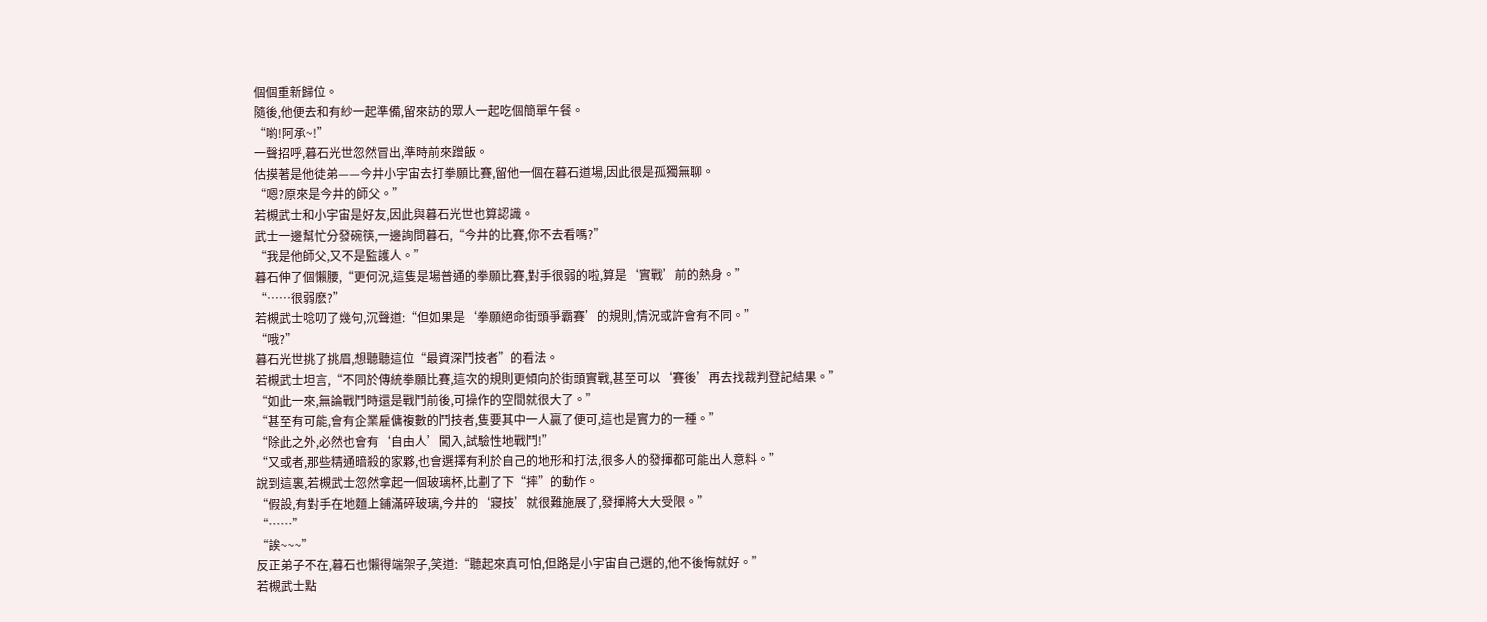個個重新歸位。
隨後,他便去和有紗一起準備,留來訪的眾人一起吃個簡單午餐。
“喲!阿承~!”
一聲招呼,暮石光世忽然冒出,準時前來蹭飯。
估摸著是他徒弟——今井小宇宙去打拳願比賽,留他一個在暮石道場,因此很是孤獨無聊。
“嗯?原來是今井的師父。”
若槻武士和小宇宙是好友,因此與暮石光世也算認識。
武士一邊幫忙分發碗筷,一邊詢問暮石,“今井的比賽,你不去看嗎?”
“我是他師父,又不是監護人。”
暮石伸了個懶腰,“更何況,這隻是場普通的拳願比賽,對手很弱的啦,算是‘實戰’前的熱身。”
“……很弱麽?”
若槻武士唸叨了幾句,沉聲道:“但如果是‘拳願絕命街頭爭霸賽’的規則,情況或許會有不同。”
“哦?”
暮石光世挑了挑眉,想聽聽這位“最資深鬥技者”的看法。
若槻武士坦言,“不同於傳統拳願比賽,這次的規則更傾向於街頭實戰,甚至可以‘賽後’再去找裁判登記結果。”
“如此一來,無論戰鬥時還是戰鬥前後,可操作的空間就很大了。”
“甚至有可能,會有企業雇傭複數的鬥技者,隻要其中一人贏了便可,這也是實力的一種。”
“除此之外,必然也會有‘自由人’闖入,試驗性地戰鬥!”
“又或者,那些精通暗殺的家夥,也會選擇有利於自己的地形和打法,很多人的發揮都可能出人意料。”
說到這裏,若槻武士忽然拿起一個玻璃杯,比劃了下“摔”的動作。
“假設,有對手在地麵上鋪滿碎玻璃,今井的‘寢技’就很難施展了,發揮將大大受限。”
“……”
“誒~~~”
反正弟子不在,暮石也懶得端架子,笑道:“聽起來真可怕,但路是小宇宙自己選的,他不後悔就好。”
若槻武士點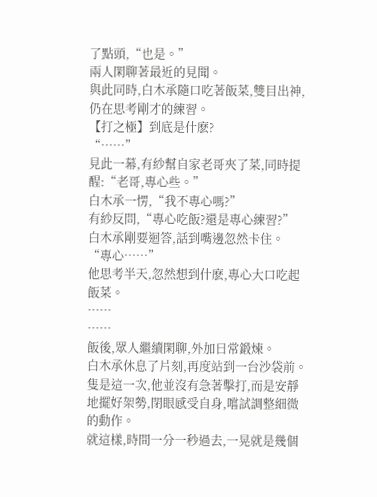了點頭,“也是。”
兩人閑聊著最近的見聞。
與此同時,白木承隨口吃著飯菜,雙目出神,仍在思考剛才的練習。
【打之極】到底是什麽?
“……”
見此一幕,有紗幫自家老哥夾了菜,同時提醒:“老哥,專心些。”
白木承一愣,“我不專心嗎?”
有紗反問,“專心吃飯?還是專心練習?”
白木承剛要迴答,話到嘴邊忽然卡住。
“專心……”
他思考半天,忽然想到什麽,專心大口吃起飯菜。
……
……
飯後,眾人繼續閑聊,外加日常鍛煉。
白木承休息了片刻,再度站到一台沙袋前。
隻是這一次,他並沒有急著擊打,而是安靜地擺好架勢,閉眼感受自身,嚐試調整細微的動作。
就這樣,時間一分一秒過去,一晃就是幾個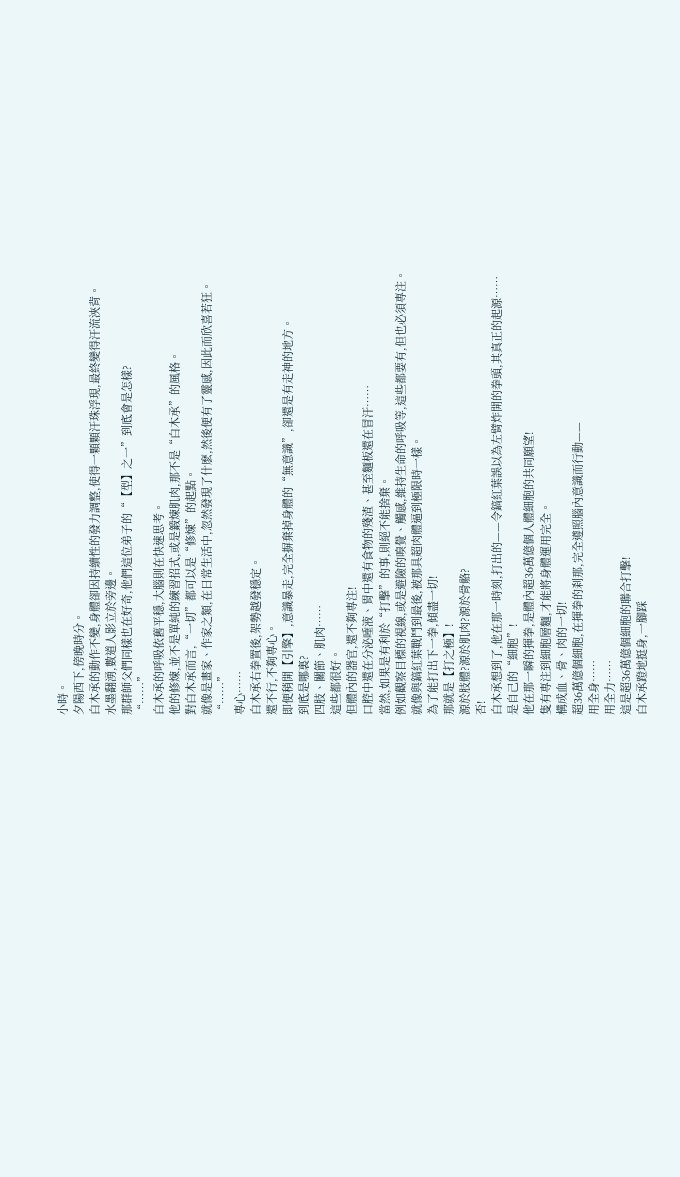小時。
夕陽西下,傍晚時分。
白木承的動作不變,身體卻因持續性的發力調整,使得一顆顆汗珠浮現,最終變得汗流浹背。
水墨翻湧,數道人影立於旁邊。
那群師父們同樣也在好奇,他們這位弟子的“【型】之一”到底會是怎樣?
“……”
白木承的呼吸依舊平穩,大腦則在快速思考。
他的修煉,並不是單純的練習招式,或是鍛煉肌肉,那不是“白木承”的風格。
對白木承而言,“一切”都可以是“修煉”的起點。
就像是畫家、作家之類,在日常生活中,忽然發現了什麽,然後便有了靈感,因此而欣喜若狂。
“……”
專心……
白木承右拳置後,架勢越發穩定。
還不行,不夠專心。
即便稍開【引擎】,意識暴走,完全摒棄掉身體的“無意識”,卻還是有走神的地方。
到底是哪裏?
四肢、關節、肌肉……
這些都很好。
但體內的器官,還不夠專注!
口腔中還在分泌唾液、胃中還有食物的殘渣、甚至麵板還在冒汗……
當然,如果是有利於“打擊”的事,則絕不能捨棄。
例如觀察目標的視線,或是避險的嗅覺、觸感,維持生命的呼吸等,這些都要有,但也必須專注。
就像與鎬紅葉戰鬥到最後,被那具超肉體逼到極限時一樣。
為了能打出下一拳,傾盡一切!
那就是【打之極】!
源於肢體?源於肌肉?源於骨骼?
否!
白木承想到了,他在那一時刻,打出的——令鎬紅葉誤以為左臂炸開的拳頭,其真正的起源……
是自己的“細胞”!
他在那一瞬的揮拳,是體內超36萬億個人體細胞的共同願望!
隻有專注到細胞層麵,才能將身體運用完全。
構成血、骨、肉的一切!
超36萬億個細胞,在揮拳的刹那,完全遵照腦內意識而行動——
用全身……
用全力……
這是超36萬億個細胞的聯合打擊!
白木承蹬地挺身,一腳踩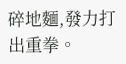碎地麵,發力打出重拳。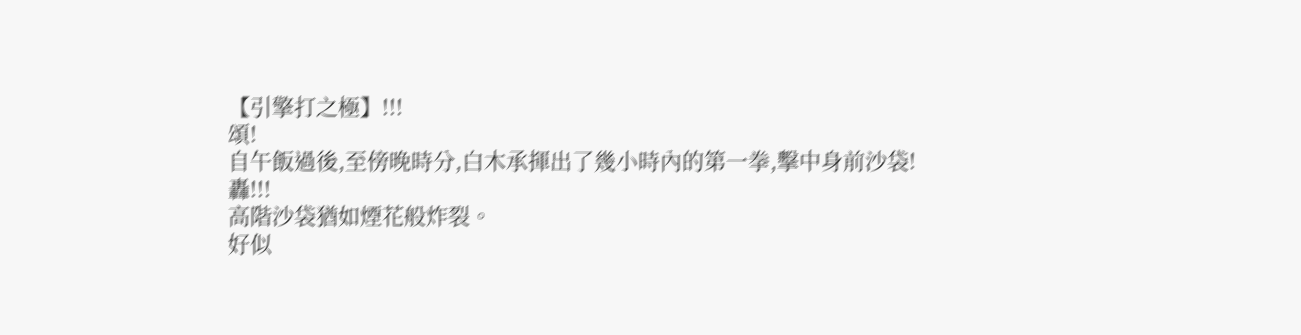【引擎打之極】!!!
頌!
自午飯過後,至傍晚時分,白木承揮出了幾小時內的第一拳,擊中身前沙袋!
轟!!!
高階沙袋猶如煙花般炸裂。
好似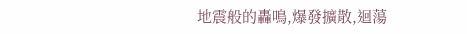地震般的轟鳴,爆發擴散,迴蕩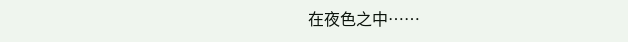在夜色之中……